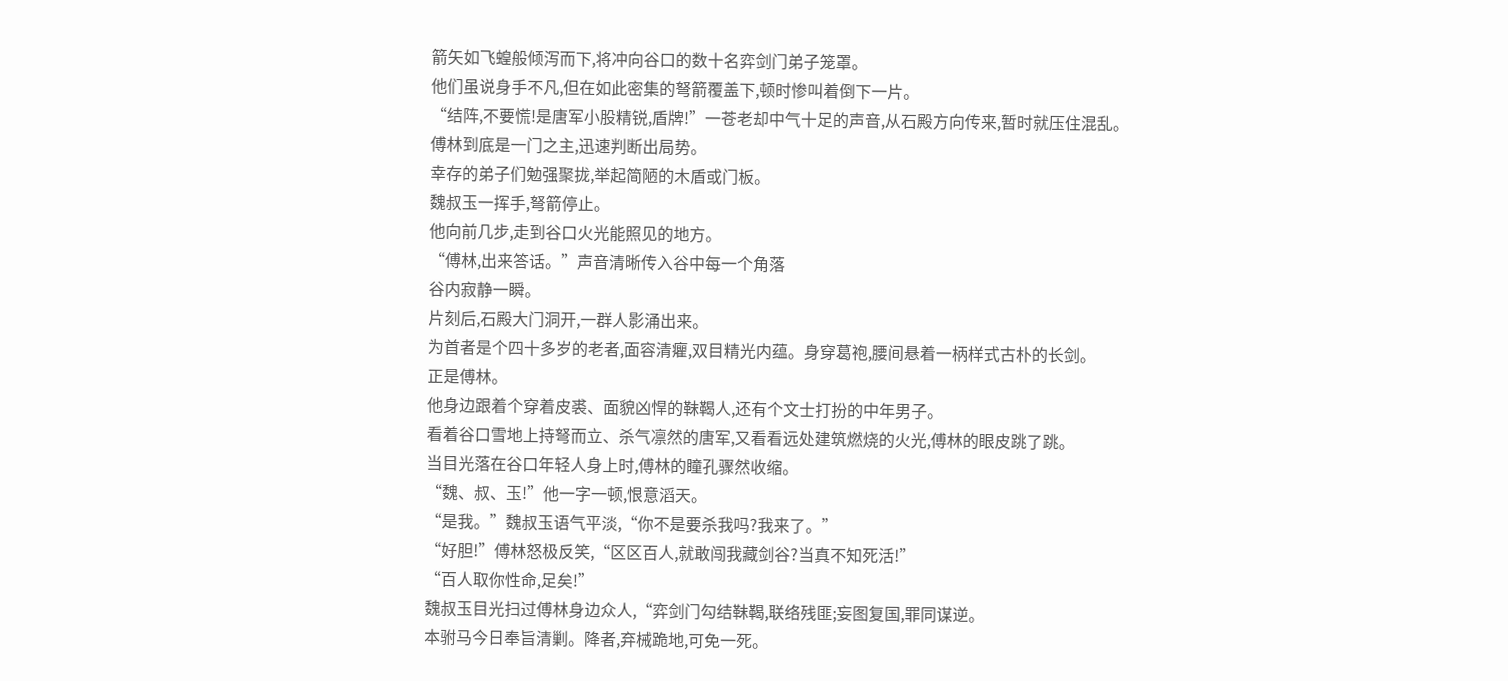箭矢如飞蝗般倾泻而下,将冲向谷口的数十名弈剑门弟子笼罩。
他们虽说身手不凡,但在如此密集的弩箭覆盖下,顿时惨叫着倒下一片。
“结阵,不要慌!是唐军小股精锐,盾牌!”一苍老却中气十足的声音,从石殿方向传来,暂时就压住混乱。
傅林到底是一门之主,迅速判断出局势。
幸存的弟子们勉强聚拢,举起简陋的木盾或门板。
魏叔玉一挥手,弩箭停止。
他向前几步,走到谷口火光能照见的地方。
“傅林,出来答话。”声音清晰传入谷中每一个角落
谷内寂静一瞬。
片刻后,石殿大门洞开,一群人影涌出来。
为首者是个四十多岁的老者,面容清癯,双目精光内蕴。身穿葛袍,腰间悬着一柄样式古朴的长剑。
正是傅林。
他身边跟着个穿着皮裘、面貌凶悍的靺鞨人,还有个文士打扮的中年男子。
看着谷口雪地上持弩而立、杀气凛然的唐军,又看看远处建筑燃烧的火光,傅林的眼皮跳了跳。
当目光落在谷口年轻人身上时,傅林的瞳孔骤然收缩。
“魏、叔、玉!”他一字一顿,恨意滔天。
“是我。”魏叔玉语气平淡,“你不是要杀我吗?我来了。”
“好胆!”傅林怒极反笑,“区区百人,就敢闯我藏剑谷?当真不知死活!”
“百人取你性命,足矣!”
魏叔玉目光扫过傅林身边众人,“弈剑门勾结靺鞨,联络残匪;妄图复国,罪同谋逆。
本驸马今日奉旨清剿。降者,弃械跪地,可免一死。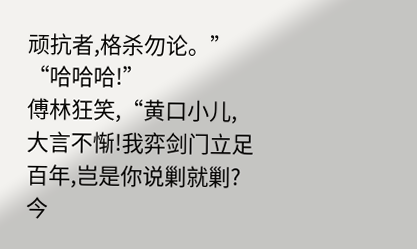顽抗者,格杀勿论。”
“哈哈哈!”
傅林狂笑,“黄口小儿,大言不惭!我弈剑门立足百年,岂是你说剿就剿?
今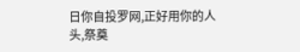日你自投罗网,正好用你的人头,祭奠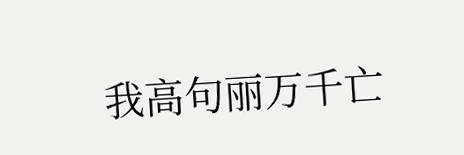我高句丽万千亡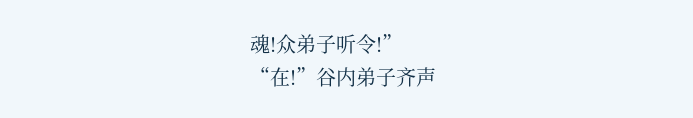魂!众弟子听令!”
“在!”谷内弟子齐声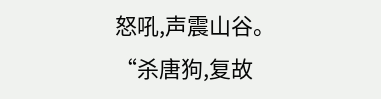怒吼,声震山谷。
“杀唐狗,复故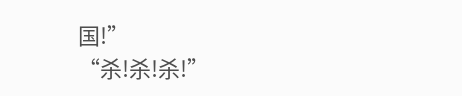国!”
“杀!杀!杀!”